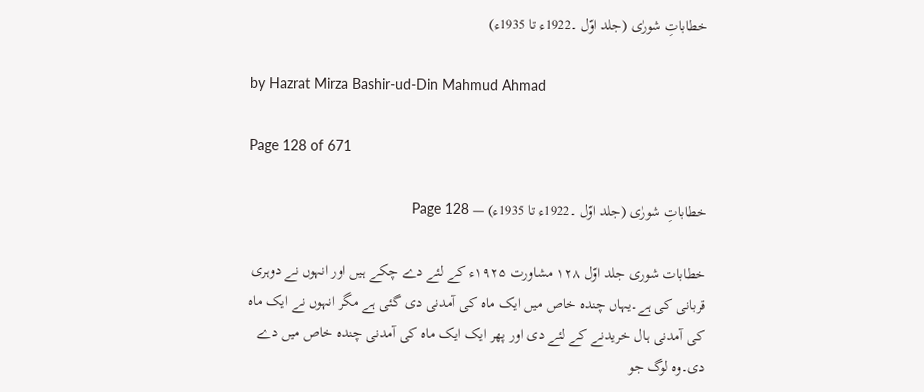خطاباتِ شورٰی (جلد اوّل ۔1922ء تا 1935ء)

by Hazrat Mirza Bashir-ud-Din Mahmud Ahmad

Page 128 of 671

خطاباتِ شورٰی (جلد اوّل ۔1922ء تا 1935ء) — Page 128

خطابات شوری جلد اوّل ۱۲۸ مشاورت ۱۹۲۵ء کے لئے دے چکے ہیں اور انہوں نے دوہری قربانی کی ہے۔یہاں چندہ خاص میں ایک ماہ کی آمدنی دی گئی ہے مگر انہوں نے ایک ماہ کی آمدنی ہال خریدنے کے لئے دی اور پھر ایک ایک ماہ کی آمدنی چندہ خاص میں دے دی۔وہ لوگ جو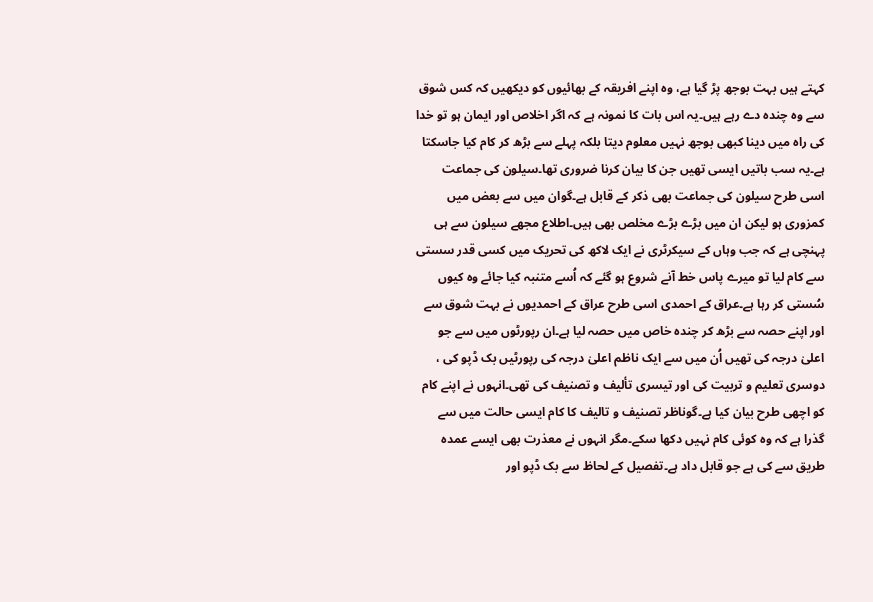کہتے ہیں بہت بوجھ پڑ گیا ہے، وہ اپنے افریقہ کے بھائیوں کو دیکھیں کہ کس شوق سے وہ چندہ دے رہے ہیں۔یہ اس بات کا نمونہ ہے کہ اگر اخلاص اور ایمان ہو تو خدا کی راہ میں دینا کبھی بوجھ نہیں معلوم دیتا بلکہ پہلے سے بڑھ کر کام کیا جاسکتا ہے۔یہ سب باتیں ایسی تھیں جن کا بیان کرنا ضروری تھا۔سیلون کی جماعت اسی طرح سیلون کی جماعت بھی ذکر کے قابل ہے۔گوان میں سے بعض میں کمزوری ہو لیکن ان میں بڑے بڑے مخلص بھی ہیں۔اطلاع مجھے سیلون سے ہی پہنچی ہے کہ جب وہاں کے سیکرٹری نے ایک لاکھ کی تحریک میں کسی قدر سستی سے کام لیا تو میرے پاس خط آنے شروع ہو گئے کہ اُسے متنبہ کیا جائے وہ کیوں سُستی کر رہا ہے۔عراق کے احمدی اسی طرح عراق کے احمدیوں نے بہت شوق سے اور اپنے حصہ سے بڑھ کر چندہ خاص میں حصہ لیا ہے۔ان رپورٹوں میں سے جو اعلیٰ درجہ کی تھیں اُن میں سے ایک ناظم اعلیٰ درجہ کی رپورٹیں بک ڈپو کی ، دوسری تعلیم و تربیت کی اور تیسری تألیف و تصنیف کی تھی۔انہوں نے اپنے کام کو اچھی طرح بیان کیا ہے۔گوناظر تصنیف و تالیف کا کام ایسی حالت میں سے گذرا ہے کہ وہ کوئی کام نہیں دکھا سکے۔مگر انہوں نے معذرت بھی ایسے عمدہ طریق سے کی ہے جو قابل داد ہے۔تفصیل کے لحاظ سے بک ڈپو اور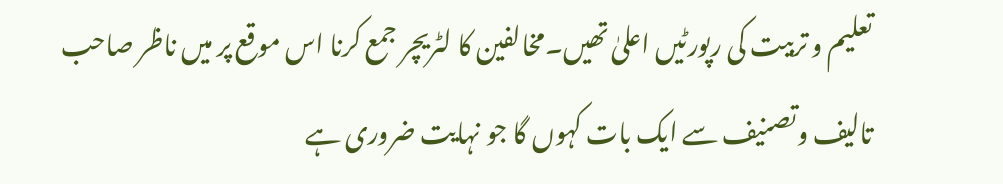تعلیم و تربیت کی رپورٹیں اعلیٰ تھیں۔مخالفین کا لٹریچر جمع کرنا اس موقع پر میں ناظر صاحب تالیف وتصنیف سے ایک بات کہوں گا جو نہایت ضروری ہے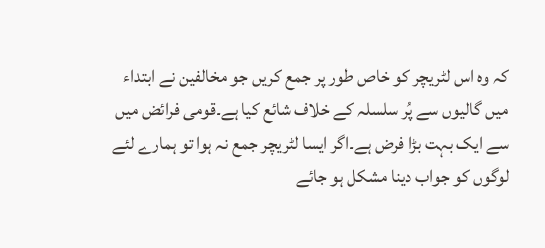کہ وہ اس لٹریچر کو خاص طور پر جمع کریں جو مخالفین نے ابتداء میں گالیوں سے پُر سلسلہ کے خلاف شائع کیا ہے۔قومی فرائض میں سے ایک بہت بڑا فرض ہے۔اگر ایسا لٹریچر جمع نہ ہوا تو ہمارے لئے لوگوں کو جواب دینا مشکل ہو جائے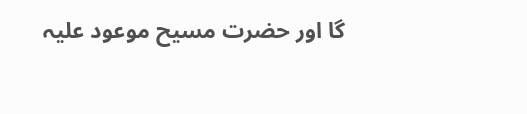گا اور حضرت مسیح موعود علیہ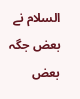السلام نے بعض جگہ بعض